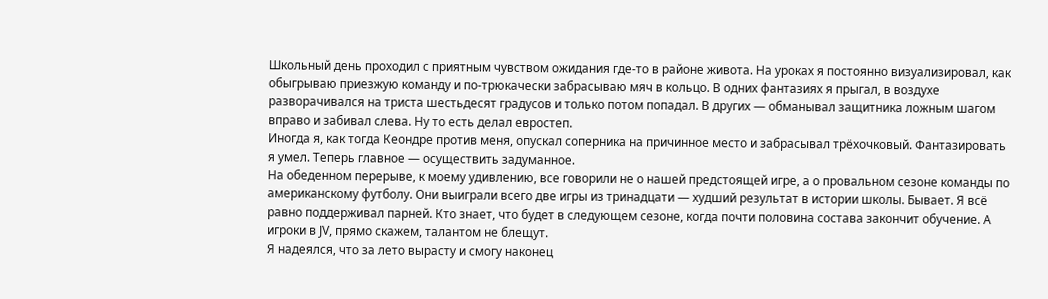Школьный день проходил с приятным чувством ожидания где-то в районе живота. На уроках я постоянно визуализировал, как обыгрываю приезжую команду и по-трюкачески забрасываю мяч в кольцо. В одних фантазиях я прыгал, в воздухе разворачивался на триста шестьдесят градусов и только потом попадал. В других — обманывал защитника ложным шагом вправо и забивал слева. Ну то есть делал евростеп.
Иногда я, как тогда Кеондре против меня, опускал соперника на причинное место и забрасывал трёхочковый. Фантазировать я умел. Теперь главное — осуществить задуманное.
На обеденном перерыве, к моему удивлению, все говорили не о нашей предстоящей игре, а о провальном сезоне команды по американскому футболу. Они выиграли всего две игры из тринадцати — худший результат в истории школы. Бывает. Я всё равно поддерживал парней. Кто знает, что будет в следующем сезоне, когда почти половина состава закончит обучение. А игроки в JV, прямо скажем, талантом не блещут.
Я надеялся, что за лето вырасту и смогу наконец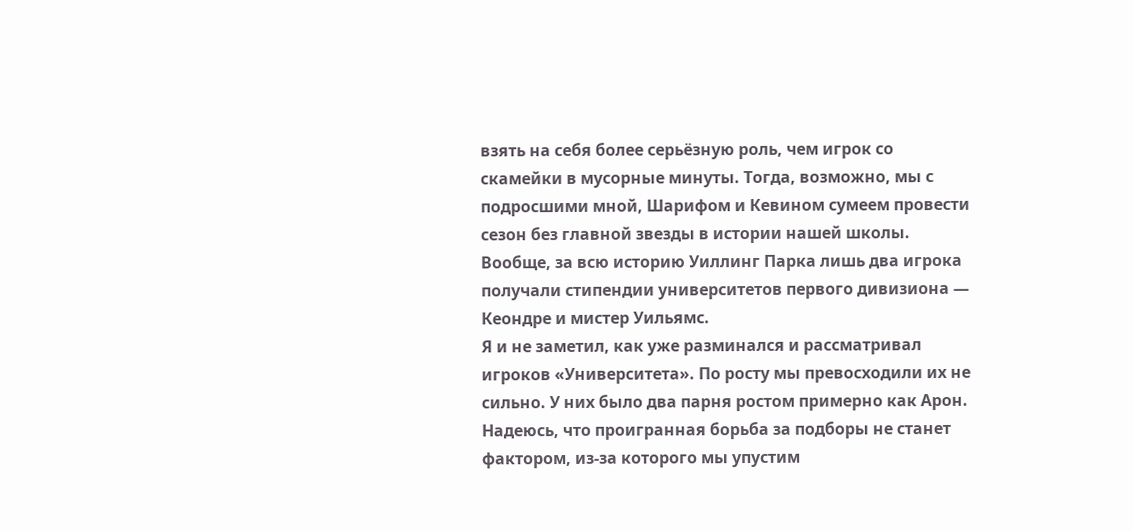взять на себя более серьёзную роль, чем игрок со скамейки в мусорные минуты. Тогда, возможно, мы с подросшими мной, Шарифом и Кевином сумеем провести сезон без главной звезды в истории нашей школы. Вообще, за всю историю Уиллинг Парка лишь два игрока получали стипендии университетов первого дивизиона — Кеондре и мистер Уильямс.
Я и не заметил, как уже разминался и рассматривал игроков «Университета». По росту мы превосходили их не сильно. У них было два парня ростом примерно как Арон. Надеюсь, что проигранная борьба за подборы не станет фактором, из-за которого мы упустим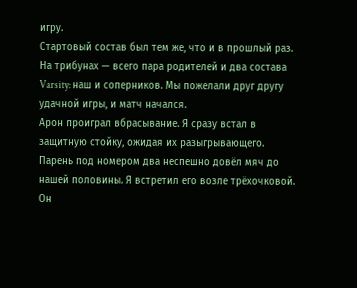игру.
Стартовый состав был тем же, что и в прошлый раз. На трибунах — всего пара родителей и два состава Varsity: наш и соперников. Мы пожелали друг другу удачной игры, и матч начался.
Арон проиграл вбрасывание. Я сразу встал в защитную стойку, ожидая их разыгрывающего. Парень под номером два неспешно довёл мяч до нашей половины. Я встретил его возле трёхочковой. Он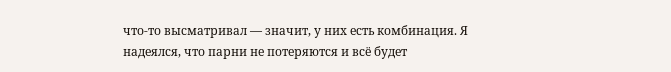что-то высматривал — значит, у них есть комбинация. Я надеялся, что парни не потеряются и всё будет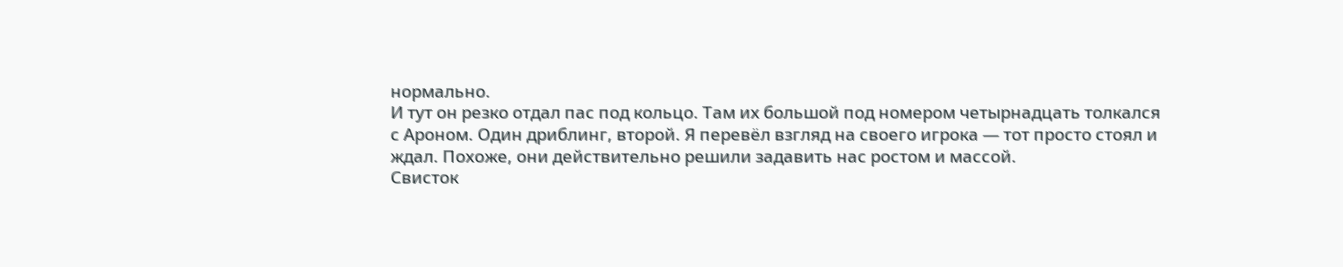нормально.
И тут он резко отдал пас под кольцо. Там их большой под номером четырнадцать толкался с Ароном. Один дриблинг, второй. Я перевёл взгляд на своего игрока — тот просто стоял и ждал. Похоже, они действительно решили задавить нас ростом и массой.
Свисток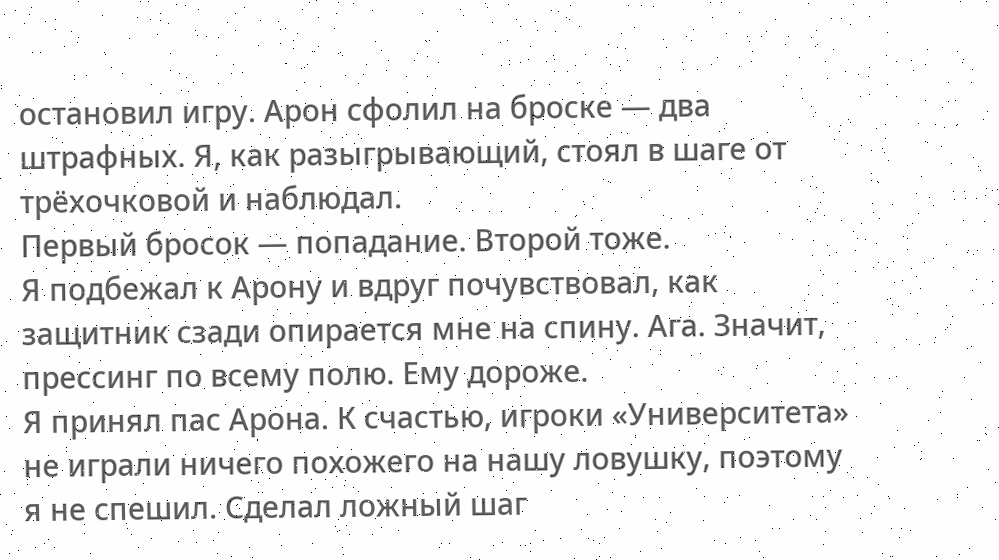остановил игру. Арон сфолил на броске — два штрафных. Я, как разыгрывающий, стоял в шаге от трёхочковой и наблюдал.
Первый бросок — попадание. Второй тоже.
Я подбежал к Арону и вдруг почувствовал, как защитник сзади опирается мне на спину. Ага. Значит, прессинг по всему полю. Ему дороже.
Я принял пас Арона. К счастью, игроки «Университета» не играли ничего похожего на нашу ловушку, поэтому я не спешил. Сделал ложный шаг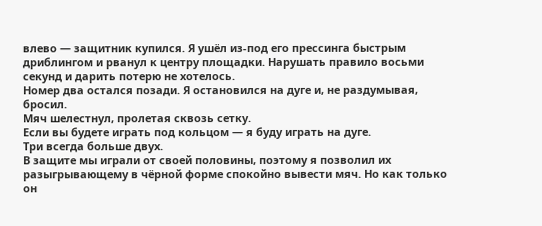влево — защитник купился. Я ушёл из-под его прессинга быстрым дриблингом и рванул к центру площадки. Нарушать правило восьми секунд и дарить потерю не хотелось.
Номер два остался позади. Я остановился на дуге и, не раздумывая, бросил.
Мяч шелестнул, пролетая сквозь сетку.
Если вы будете играть под кольцом — я буду играть на дуге.
Три всегда больше двух.
В защите мы играли от своей половины, поэтому я позволил их разыгрывающему в чёрной форме спокойно вывести мяч. Но как только он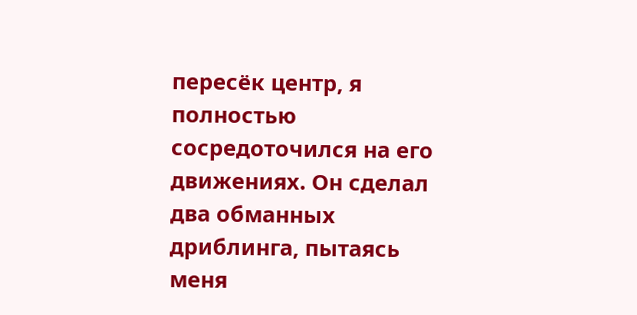пересёк центр, я полностью сосредоточился на его движениях. Он сделал два обманных дриблинга, пытаясь меня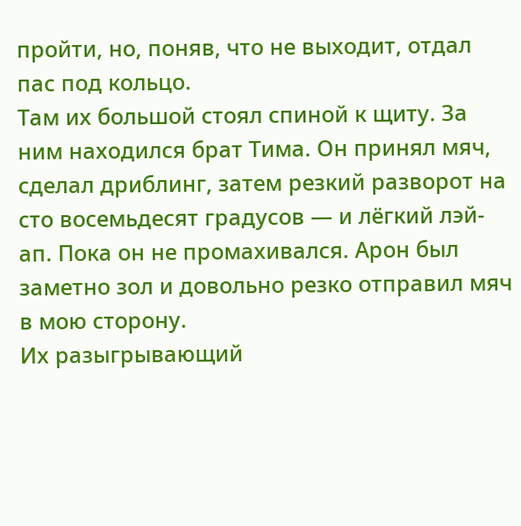пройти, но, поняв, что не выходит, отдал пас под кольцо.
Там их большой стоял спиной к щиту. За ним находился брат Тима. Он принял мяч, сделал дриблинг, затем резкий разворот на сто восемьдесят градусов — и лёгкий лэй-ап. Пока он не промахивался. Арон был заметно зол и довольно резко отправил мяч в мою сторону.
Их разыгрывающий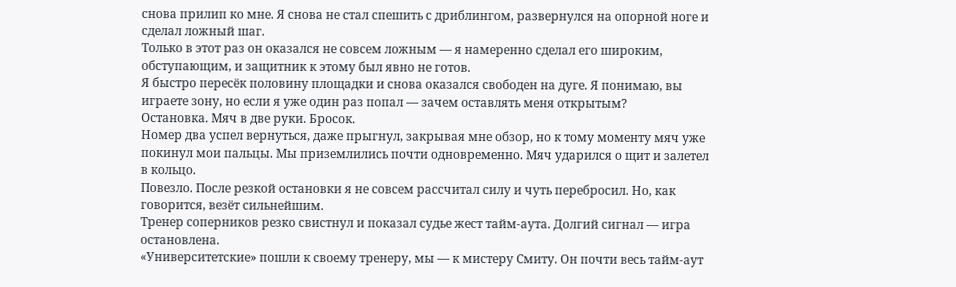снова прилип ко мне. Я снова не стал спешить с дриблингом, развернулся на опорной ноге и сделал ложный шаг.
Только в этот раз он оказался не совсем ложным — я намеренно сделал его широким, обступающим, и защитник к этому был явно не готов.
Я быстро пересёк половину площадки и снова оказался свободен на дуге. Я понимаю, вы играете зону, но если я уже один раз попал — зачем оставлять меня открытым?
Остановка. Мяч в две руки. Бросок.
Номер два успел вернуться, даже прыгнул, закрывая мне обзор, но к тому моменту мяч уже покинул мои пальцы. Мы приземлились почти одновременно. Мяч ударился о щит и залетел в кольцо.
Повезло. После резкой остановки я не совсем рассчитал силу и чуть перебросил. Но, как говорится, везёт сильнейшим.
Тренер соперников резко свистнул и показал судье жест тайм-аута. Долгий сигнал — игра остановлена.
«Университетские» пошли к своему тренеру, мы — к мистеру Смиту. Он почти весь тайм-аут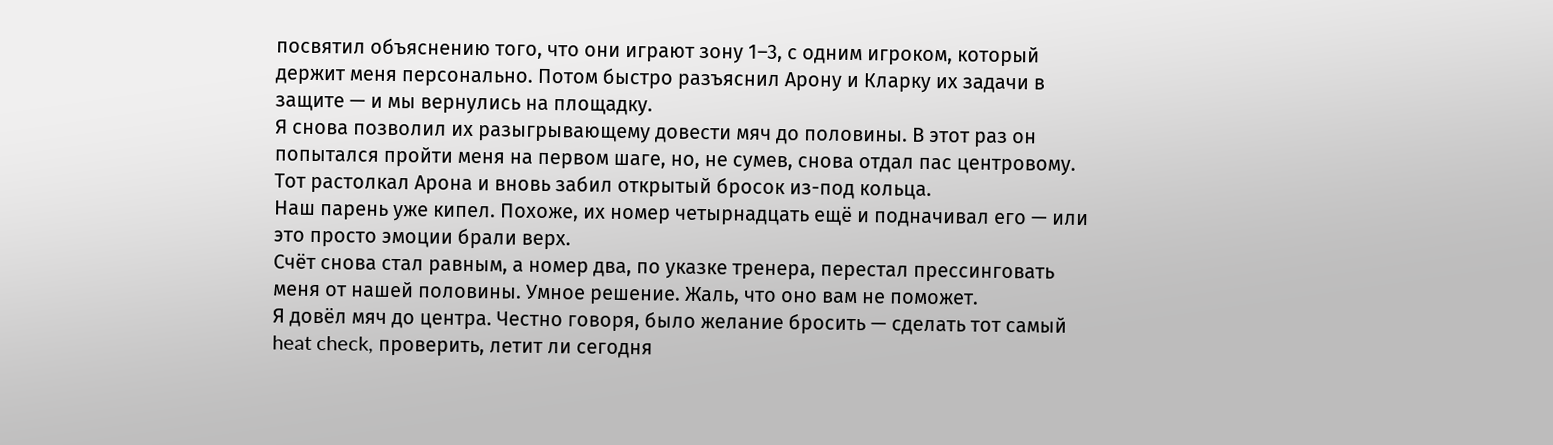посвятил объяснению того, что они играют зону 1–3, с одним игроком, который держит меня персонально. Потом быстро разъяснил Арону и Кларку их задачи в защите — и мы вернулись на площадку.
Я снова позволил их разыгрывающему довести мяч до половины. В этот раз он попытался пройти меня на первом шаге, но, не сумев, снова отдал пас центровому. Тот растолкал Арона и вновь забил открытый бросок из-под кольца.
Наш парень уже кипел. Похоже, их номер четырнадцать ещё и подначивал его — или это просто эмоции брали верх.
Счёт снова стал равным, а номер два, по указке тренера, перестал прессинговать меня от нашей половины. Умное решение. Жаль, что оно вам не поможет.
Я довёл мяч до центра. Честно говоря, было желание бросить — сделать тот самый heat check, проверить, летит ли сегодня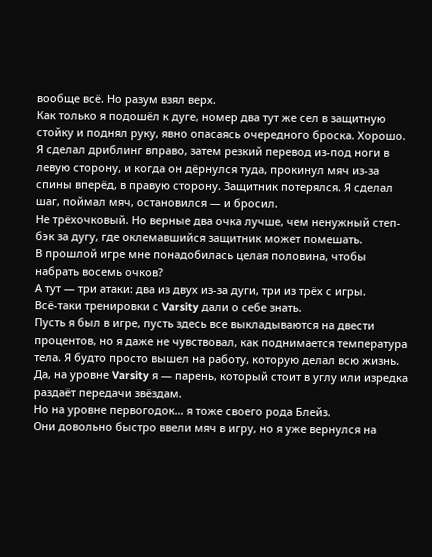вообще всё. Но разум взял верх.
Как только я подошёл к дуге, номер два тут же сел в защитную стойку и поднял руку, явно опасаясь очередного броска. Хорошо.
Я сделал дриблинг вправо, затем резкий перевод из-под ноги в левую сторону, и когда он дёрнулся туда, прокинул мяч из-за спины вперёд, в правую сторону. Защитник потерялся. Я сделал шаг, поймал мяч, остановился — и бросил.
Не трёхочковый. Но верные два очка лучше, чем ненужный степ-бэк за дугу, где оклемавшийся защитник может помешать.
В прошлой игре мне понадобилась целая половина, чтобы набрать восемь очков?
А тут — три атаки: два из двух из-за дуги, три из трёх с игры.
Всё-таки тренировки с Varsity дали о себе знать.
Пусть я был в игре, пусть здесь все выкладываются на двести процентов, но я даже не чувствовал, как поднимается температура тела. Я будто просто вышел на работу, которую делал всю жизнь.
Да, на уровне Varsity я — парень, который стоит в углу или изредка раздаёт передачи звёздам.
Но на уровне первогодок… я тоже своего рода Блейз.
Они довольно быстро ввели мяч в игру, но я уже вернулся на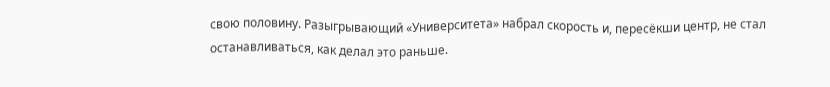свою половину. Разыгрывающий «Университета» набрал скорость и, пересёкши центр, не стал останавливаться, как делал это раньше.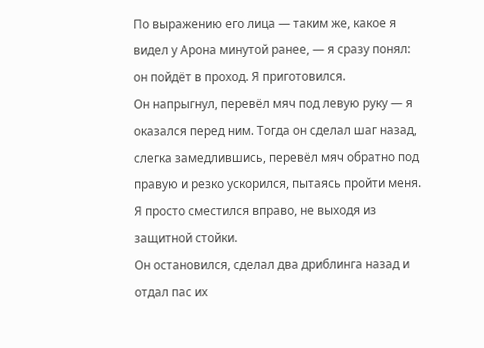По выражению его лица — таким же, какое я видел у Арона минутой ранее, — я сразу понял: он пойдёт в проход. Я приготовился.
Он напрыгнул, перевёл мяч под левую руку — я оказался перед ним. Тогда он сделал шаг назад, слегка замедлившись, перевёл мяч обратно под правую и резко ускорился, пытаясь пройти меня. Я просто сместился вправо, не выходя из защитной стойки.
Он остановился, сделал два дриблинга назад и отдал пас их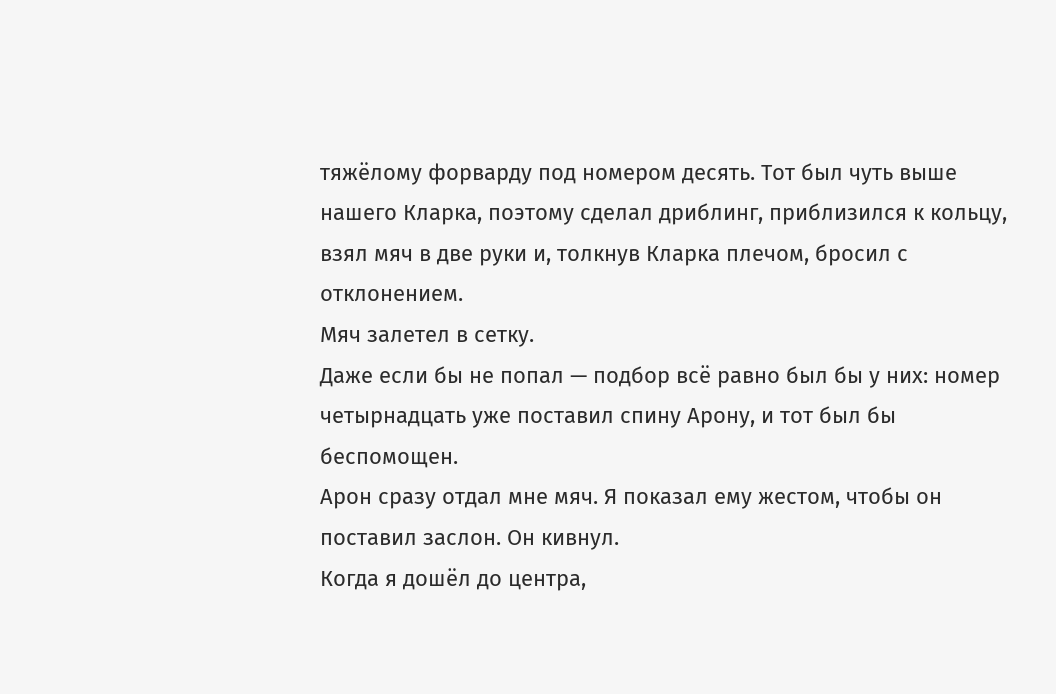тяжёлому форварду под номером десять. Тот был чуть выше нашего Кларка, поэтому сделал дриблинг, приблизился к кольцу, взял мяч в две руки и, толкнув Кларка плечом, бросил с отклонением.
Мяч залетел в сетку.
Даже если бы не попал — подбор всё равно был бы у них: номер четырнадцать уже поставил спину Арону, и тот был бы беспомощен.
Арон сразу отдал мне мяч. Я показал ему жестом, чтобы он поставил заслон. Он кивнул.
Когда я дошёл до центра,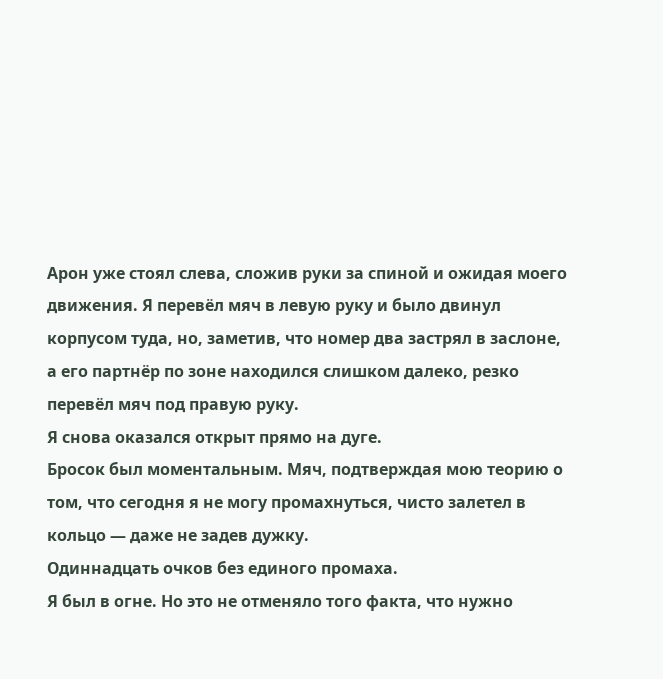Арон уже стоял слева, сложив руки за спиной и ожидая моего движения. Я перевёл мяч в левую руку и было двинул корпусом туда, но, заметив, что номер два застрял в заслоне, а его партнёр по зоне находился слишком далеко, резко перевёл мяч под правую руку.
Я снова оказался открыт прямо на дуге.
Бросок был моментальным. Мяч, подтверждая мою теорию о том, что сегодня я не могу промахнуться, чисто залетел в кольцо — даже не задев дужку.
Одиннадцать очков без единого промаха.
Я был в огне. Но это не отменяло того факта, что нужно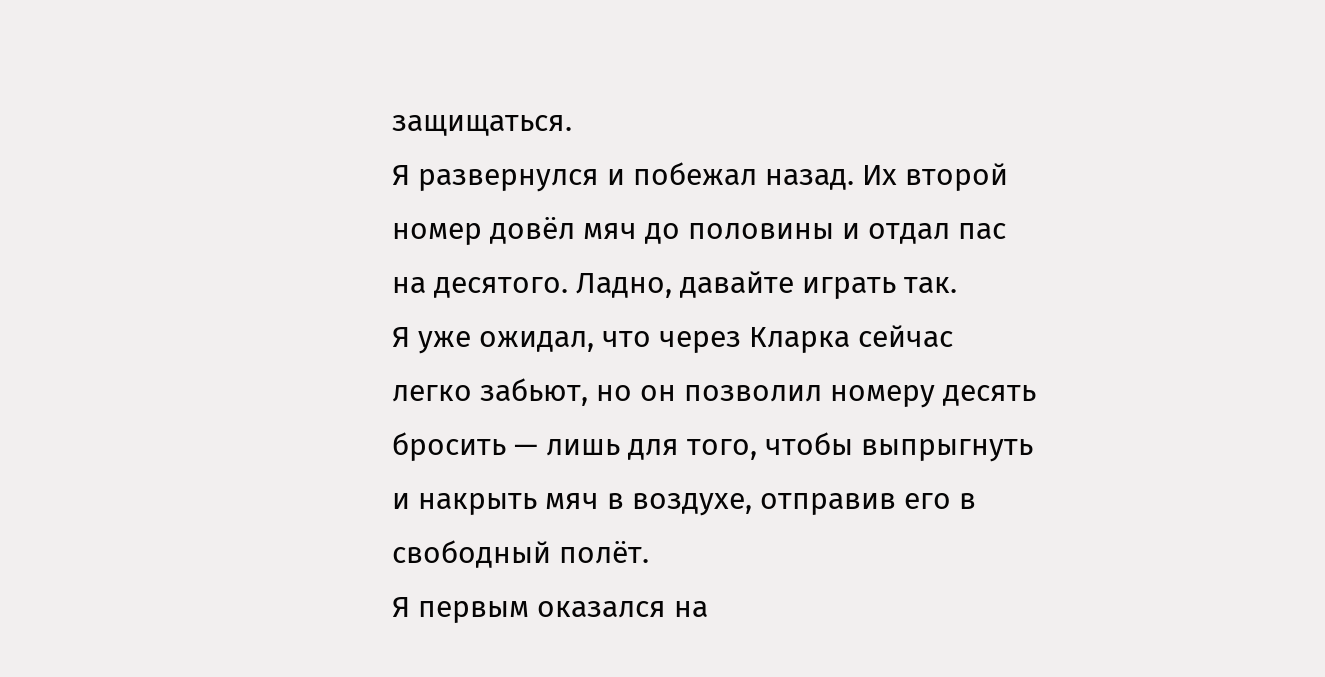защищаться.
Я развернулся и побежал назад. Их второй номер довёл мяч до половины и отдал пас на десятого. Ладно, давайте играть так.
Я уже ожидал, что через Кларка сейчас легко забьют, но он позволил номеру десять бросить — лишь для того, чтобы выпрыгнуть и накрыть мяч в воздухе, отправив его в свободный полёт.
Я первым оказался на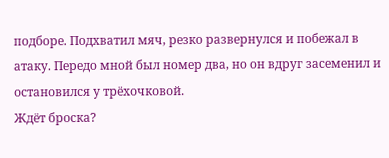подборе. Подхватил мяч, резко развернулся и побежал в атаку. Передо мной был номер два, но он вдруг засеменил и остановился у трёхочковой.
Ждёт броска?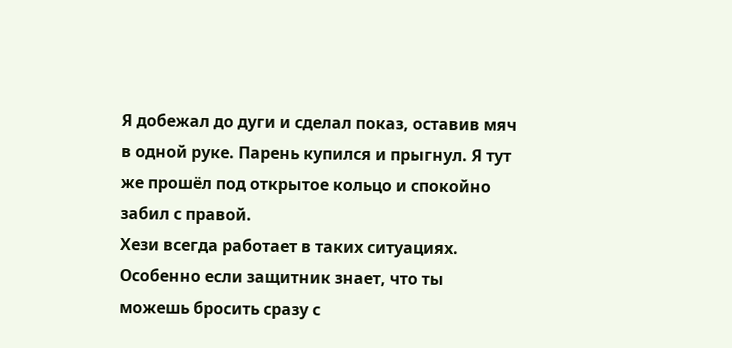Я добежал до дуги и сделал показ, оставив мяч в одной руке. Парень купился и прыгнул. Я тут же прошёл под открытое кольцо и спокойно забил с правой.
Хези всегда работает в таких ситуациях. Особенно если защитник знает, что ты можешь бросить сразу с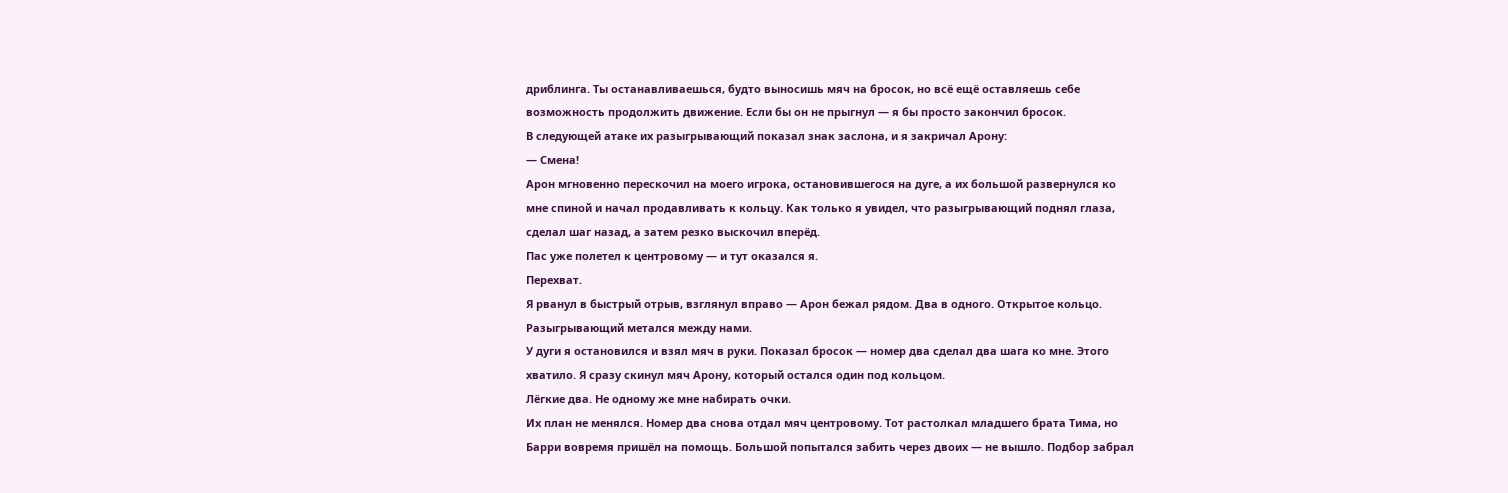дриблинга. Ты останавливаешься, будто выносишь мяч на бросок, но всё ещё оставляешь себе возможность продолжить движение. Если бы он не прыгнул — я бы просто закончил бросок.
В следующей атаке их разыгрывающий показал знак заслона, и я закричал Арону:
— Смена!
Арон мгновенно перескочил на моего игрока, остановившегося на дуге, а их большой развернулся ко мне спиной и начал продавливать к кольцу. Как только я увидел, что разыгрывающий поднял глаза, сделал шаг назад, а затем резко выскочил вперёд.
Пас уже полетел к центровому — и тут оказался я.
Перехват.
Я рванул в быстрый отрыв, взглянул вправо — Арон бежал рядом. Два в одного. Открытое кольцо. Разыгрывающий метался между нами.
У дуги я остановился и взял мяч в руки. Показал бросок — номер два сделал два шага ко мне. Этого хватило. Я сразу скинул мяч Арону, который остался один под кольцом.
Лёгкие два. Не одному же мне набирать очки.
Их план не менялся. Номер два снова отдал мяч центровому. Тот растолкал младшего брата Тима, но Барри вовремя пришёл на помощь. Большой попытался забить через двоих — не вышло. Подбор забрал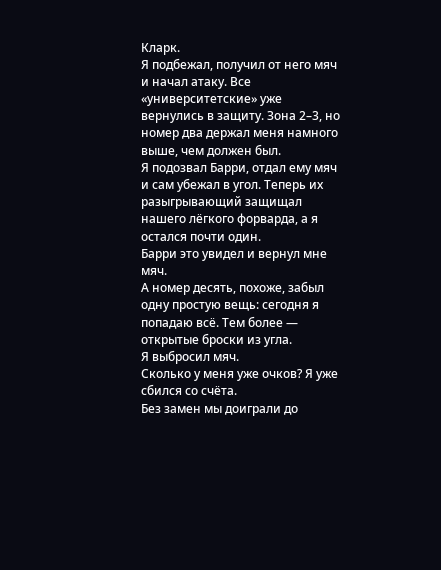Кларк.
Я подбежал, получил от него мяч и начал атаку. Все «университетские» уже вернулись в защиту. Зона 2–3, но номер два держал меня намного выше, чем должен был.
Я подозвал Барри, отдал ему мяч и сам убежал в угол. Теперь их разыгрывающий защищал нашего лёгкого форварда, а я остался почти один.
Барри это увидел и вернул мне мяч.
А номер десять, похоже, забыл одну простую вещь: сегодня я попадаю всё. Тем более — открытые броски из угла.
Я выбросил мяч.
Сколько у меня уже очков? Я уже сбился со счёта.
Без замен мы доиграли до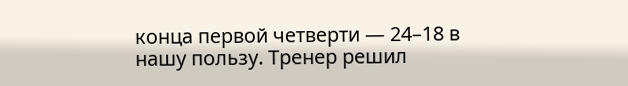конца первой четверти — 24–18 в нашу пользу. Тренер решил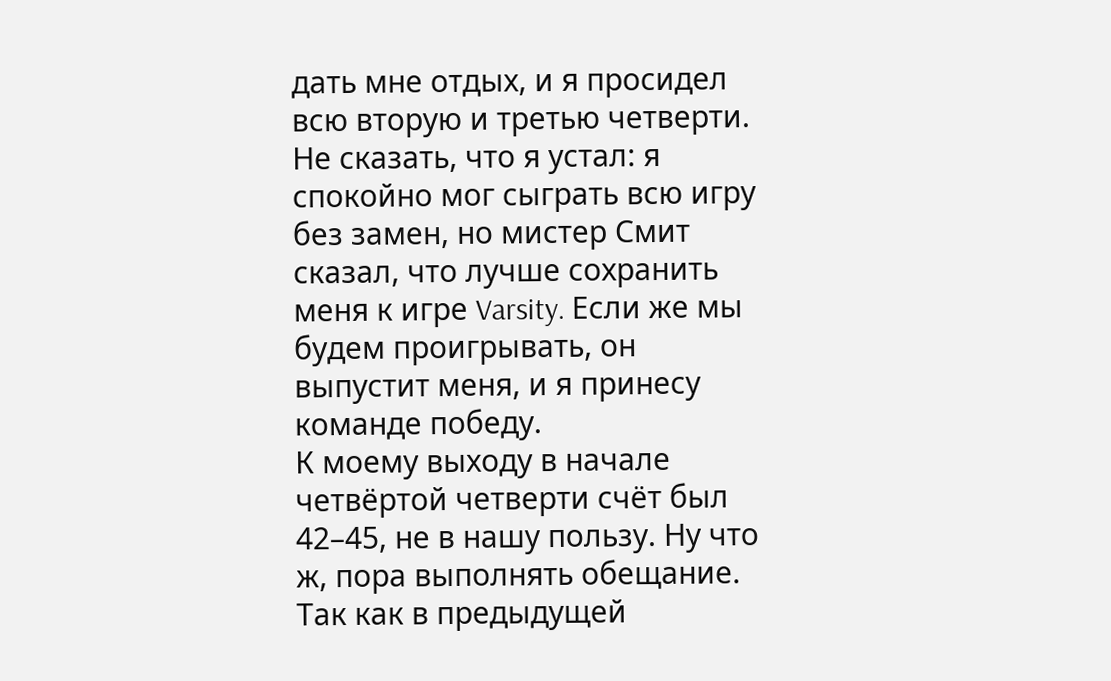дать мне отдых, и я просидел всю вторую и третью четверти. Не сказать, что я устал: я спокойно мог сыграть всю игру без замен, но мистер Смит сказал, что лучше сохранить меня к игре Varsity. Если же мы будем проигрывать, он выпустит меня, и я принесу команде победу.
К моему выходу в начале четвёртой четверти счёт был 42–45, не в нашу пользу. Ну что ж, пора выполнять обещание.
Так как в предыдущей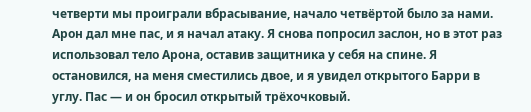четверти мы проиграли вбрасывание, начало четвёртой было за нами. Арон дал мне пас, и я начал атаку. Я снова попросил заслон, но в этот раз использовал тело Арона, оставив защитника у себя на спине. Я остановился, на меня сместились двое, и я увидел открытого Барри в углу. Пас — и он бросил открытый трёхочковый.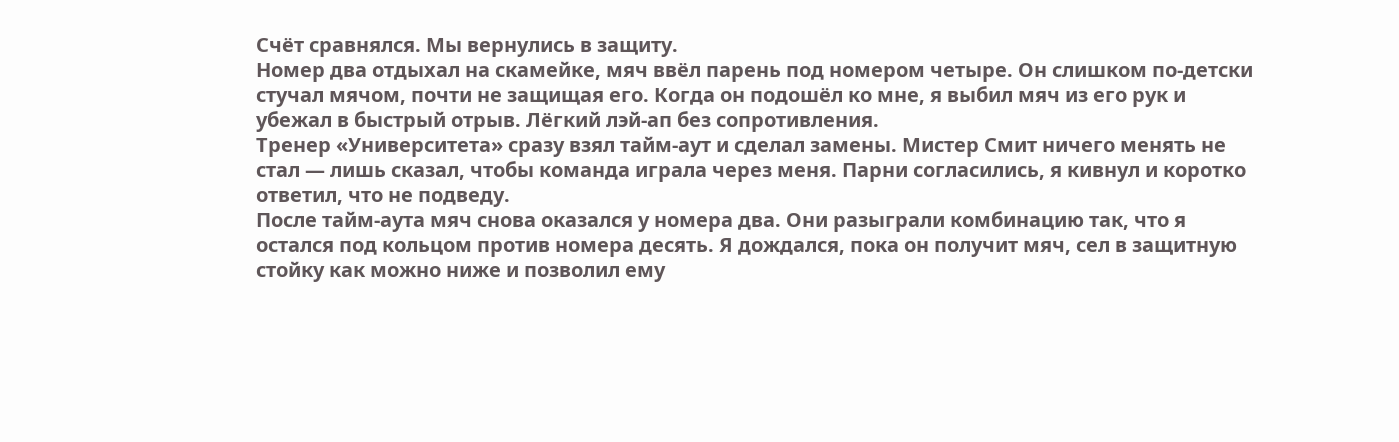Счёт сравнялся. Мы вернулись в защиту.
Номер два отдыхал на скамейке, мяч ввёл парень под номером четыре. Он слишком по-детски стучал мячом, почти не защищая его. Когда он подошёл ко мне, я выбил мяч из его рук и убежал в быстрый отрыв. Лёгкий лэй-ап без сопротивления.
Тренер «Университета» сразу взял тайм-аут и сделал замены. Мистер Смит ничего менять не стал — лишь сказал, чтобы команда играла через меня. Парни согласились, я кивнул и коротко ответил, что не подведу.
После тайм-аута мяч снова оказался у номера два. Они разыграли комбинацию так, что я остался под кольцом против номера десять. Я дождался, пока он получит мяч, сел в защитную стойку как можно ниже и позволил ему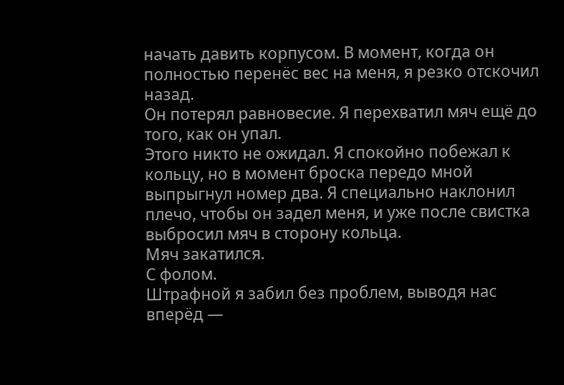начать давить корпусом. В момент, когда он полностью перенёс вес на меня, я резко отскочил назад.
Он потерял равновесие. Я перехватил мяч ещё до того, как он упал.
Этого никто не ожидал. Я спокойно побежал к кольцу, но в момент броска передо мной выпрыгнул номер два. Я специально наклонил плечо, чтобы он задел меня, и уже после свистка выбросил мяч в сторону кольца.
Мяч закатился.
С фолом.
Штрафной я забил без проблем, выводя нас вперёд —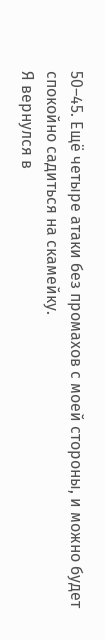50–45. Ещё четыре атаки без промахов с моей стороны, и можно будет спокойно садиться на скамейку.
Я вернулся в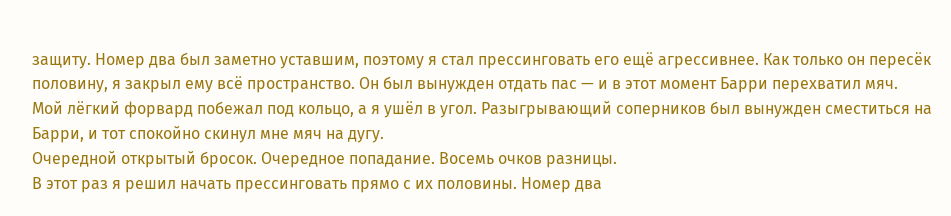защиту. Номер два был заметно уставшим, поэтому я стал прессинговать его ещё агрессивнее. Как только он пересёк половину, я закрыл ему всё пространство. Он был вынужден отдать пас — и в этот момент Барри перехватил мяч.
Мой лёгкий форвард побежал под кольцо, а я ушёл в угол. Разыгрывающий соперников был вынужден сместиться на Барри, и тот спокойно скинул мне мяч на дугу.
Очередной открытый бросок. Очередное попадание. Восемь очков разницы.
В этот раз я решил начать прессинговать прямо с их половины. Номер два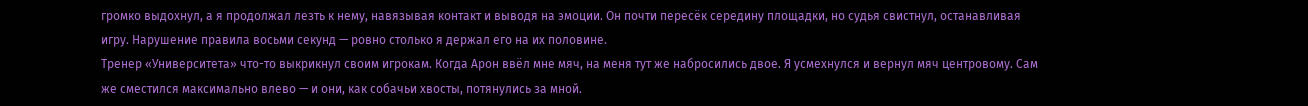громко выдохнул, а я продолжал лезть к нему, навязывая контакт и выводя на эмоции. Он почти пересёк середину площадки, но судья свистнул, останавливая игру. Нарушение правила восьми секунд — ровно столько я держал его на их половине.
Тренер «Университета» что-то выкрикнул своим игрокам. Когда Арон ввёл мне мяч, на меня тут же набросились двое. Я усмехнулся и вернул мяч центровому. Сам же сместился максимально влево — и они, как собачьи хвосты, потянулись за мной.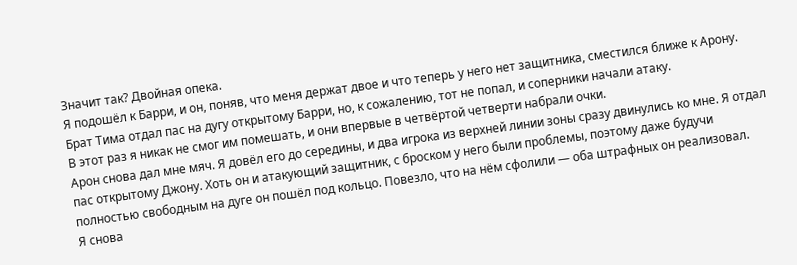Значит так? Двойная опека.
Я подошёл к Барри, и он, поняв, что меня держат двое и что теперь у него нет защитника, сместился ближе к Арону. Брат Тима отдал пас на дугу открытому Барри, но, к сожалению, тот не попал, и соперники начали атаку.
В этот раз я никак не смог им помешать, и они впервые в четвёртой четверти набрали очки.
Арон снова дал мне мяч. Я довёл его до середины, и два игрока из верхней линии зоны сразу двинулись ко мне. Я отдал пас открытому Джону. Хоть он и атакующий защитник, с броском у него были проблемы, поэтому даже будучи полностью свободным на дуге он пошёл под кольцо. Повезло, что на нём сфолили — оба штрафных он реализовал.
Я снова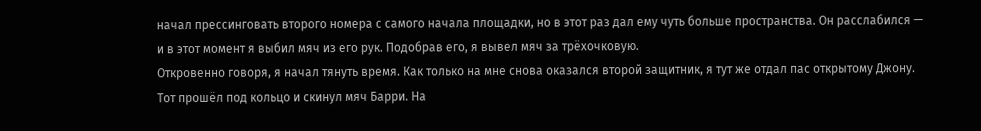начал прессинговать второго номера с самого начала площадки, но в этот раз дал ему чуть больше пространства. Он расслабился — и в этот момент я выбил мяч из его рук. Подобрав его, я вывел мяч за трёхочковую.
Откровенно говоря, я начал тянуть время. Как только на мне снова оказался второй защитник, я тут же отдал пас открытому Джону. Тот прошёл под кольцо и скинул мяч Барри. На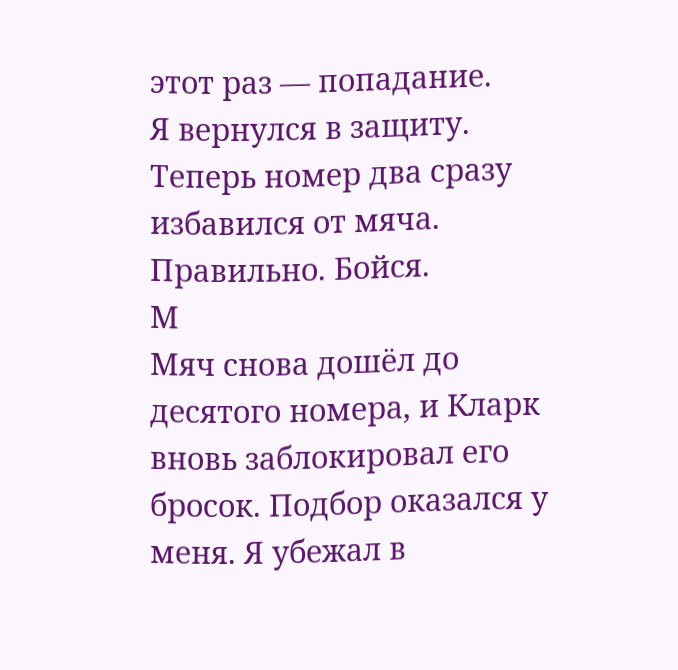этот раз — попадание.
Я вернулся в защиту. Теперь номер два сразу избавился от мяча. Правильно. Бойся.
М
Мяч снова дошёл до десятого номера, и Кларк вновь заблокировал его бросок. Подбор оказался у меня. Я убежал в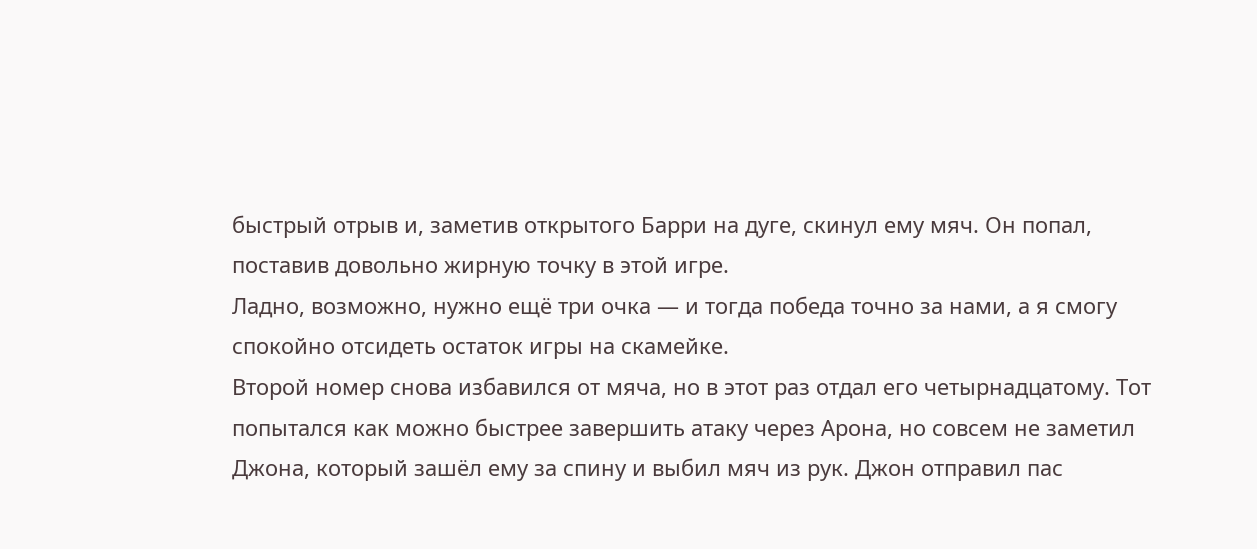быстрый отрыв и, заметив открытого Барри на дуге, скинул ему мяч. Он попал, поставив довольно жирную точку в этой игре.
Ладно, возможно, нужно ещё три очка — и тогда победа точно за нами, а я смогу спокойно отсидеть остаток игры на скамейке.
Второй номер снова избавился от мяча, но в этот раз отдал его четырнадцатому. Тот попытался как можно быстрее завершить атаку через Арона, но совсем не заметил Джона, который зашёл ему за спину и выбил мяч из рук. Джон отправил пас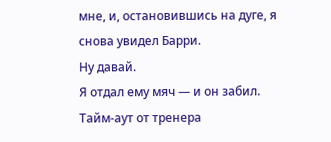мне, и, остановившись на дуге, я снова увидел Барри.
Ну давай.
Я отдал ему мяч — и он забил.
Тайм-аут от тренера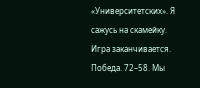«Университетских». Я сажусь на скамейку. Игра заканчивается. Победа. 72–58. Мы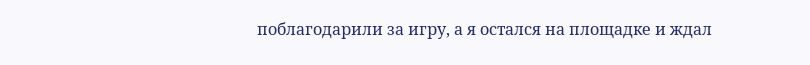поблагодарили за игру, а я остался на площадке и ждал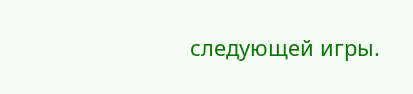следующей игры.